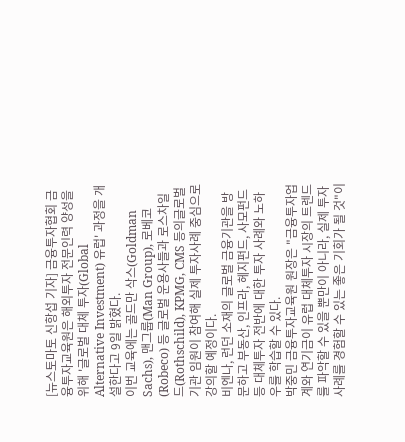[뉴스토마토 신항섭 기자] 금융투자협회 금융투자교육원은 해외투자 전문인력 양성을 위해 '글로벌 대체 투자(Global Alternative Investment) 유럽' 과정을 개설한다고 9일 밝혔다.
이번 교육에는 골드만 삭스(Goldman Sachs), 맨그룹(Man Group), 로베코(Robeco) 등 글로벌 운용사들과 로스차일드(Rothschild), KPMG, CMS 등의글로벌 기관 임원이 참여해 실제 투자사례 중심으로 강의할 예정이다.
비엔나, 런던 소재의 글로벌 금융기관을 방문하고 부동산, 인프라, 헤지펀드, 사모펀드 등 대체투자 전반에 대한 투자 사례와 노하우를 학습할 수 있다.
박중민 금융투자교육원 원장은 "금융투자업계와 연기금이 유럽 대체투자 시장의 트렌드를 파악할 수 있을 뿐만이 아니라, 실제 투자사례를 경험할 수 있는 좋은 기회가 될 것"이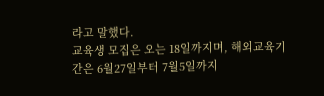라고 말했다.
교육생 모집은 오는 18일까지며, 해외교육기간은 6월27일부터 7월5일까지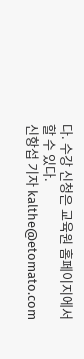다. 수강 신청은 교육원 홈페이지에서 할 수 있다.
신항섭 기자 kalthe@etomato.com